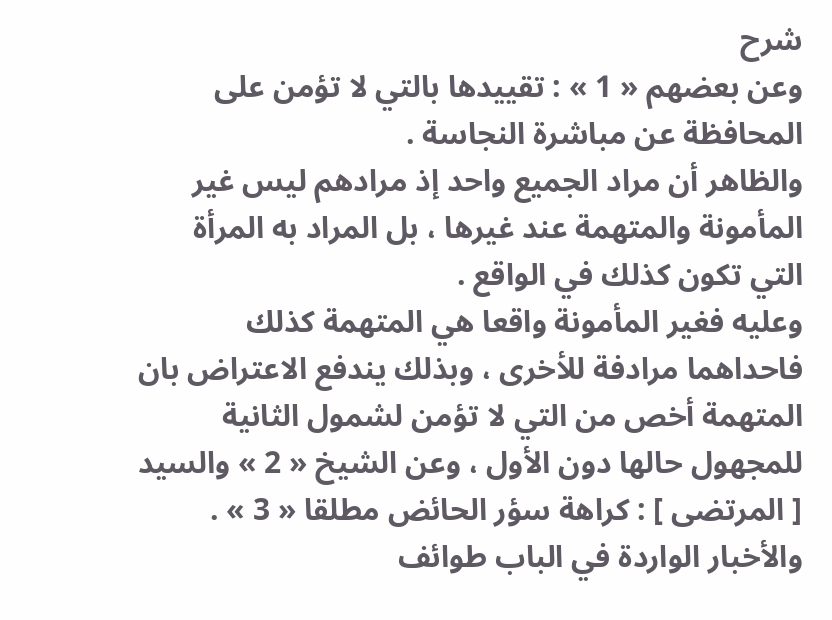شرح
وعن بعضهم « 1 » : تقييدها بالتي لا تؤمن على المحافظة عن مباشرة النجاسة .
والظاهر أن مراد الجميع واحد إذ مرادهم ليس غير المأمونة والمتهمة عند غيرها ، بل المراد به المرأة التي تكون كذلك في الواقع .
وعليه فغير المأمونة واقعا هي المتهمة كذلك فاحداهما مرادفة للأخرى ، وبذلك يندفع الاعتراض بان المتهمة أخص من التي لا تؤمن لشمول الثانية للمجهول حالها دون الأول ، وعن الشيخ « 2 » والسيد [ المرتضى ] : كراهة سؤر الحائض مطلقا « 3 » . والأخبار الواردة في الباب طوائف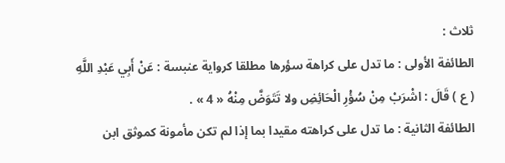ثلاث :
الطائفة الأولى : ما تدل على كراهة سؤرها مطلقا كرواية عنبسة : عَنْ أَبِي عَبْدِ اللَّهِ ( ع ) قَالَ : اشْرَبْ مِنْ سُؤْرِ الْحَائِضِ ولا تَتَوَضَّ مِنْهُ « 4 » .
الطائفة الثانية : ما تدل على كراهته مقيدا بما إذا لم تكن مأمونة كموثق ابن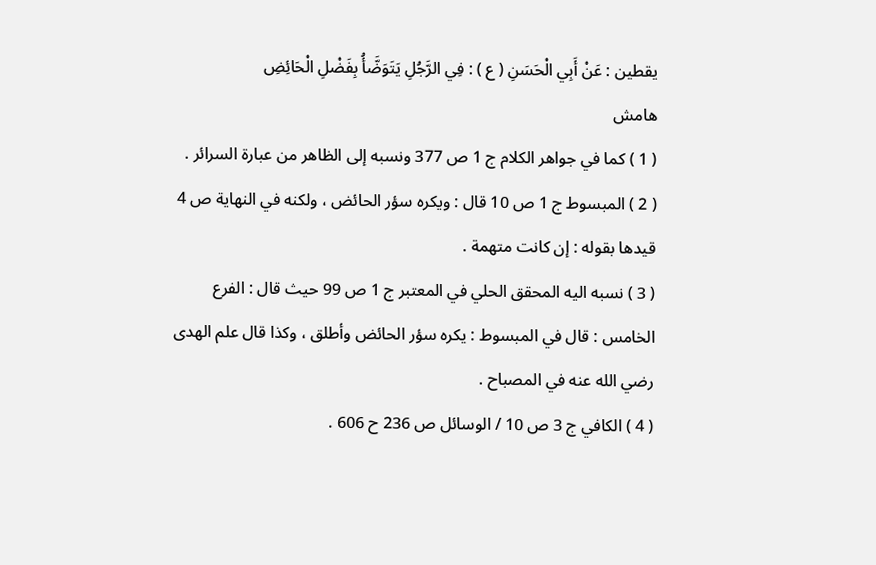يقطين : عَنْ أَبِي الْحَسَنِ ( ع ) : فِي الرَّجُلِ يَتَوَضَّأُ بِفَضْلِ الْحَائِضِ
هامش
( 1 ) كما في جواهر الكلام ج 1 ص 377 ونسبه إلى الظاهر من عبارة السرائر .
( 2 ) المبسوط ج 1 ص 10 قال : ويكره سؤر الحائض ، ولكنه في النهاية ص 4 قيدها بقوله : إن كانت متهمة .
( 3 ) نسبه اليه المحقق الحلي في المعتبر ج 1 ص 99 حيث قال : الفرع الخامس : قال في المبسوط : يكره سؤر الحائض وأطلق ، وكذا قال علم الهدى رضي الله عنه في المصباح .
( 4 ) الكافي ج 3 ص 10 / الوسائل ص 236 ح 606 .